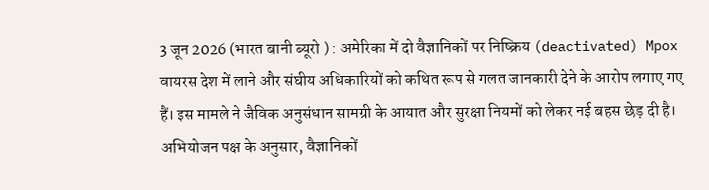3 जून 2026 (भारत बानी ब्यूरो ) : अमेरिका में दो वैज्ञानिकों पर निष्क्रिय (deactivated) Mpox वायरस देश में लाने और संघीय अधिकारियों को कथित रूप से गलत जानकारी देने के आरोप लगाए गए हैं। इस मामले ने जैविक अनुसंधान सामग्री के आयात और सुरक्षा नियमों को लेकर नई बहस छेड़ दी है।
अभियोजन पक्ष के अनुसार, वैज्ञानिकों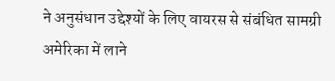ने अनुसंधान उद्देश्यों के लिए वायरस से संबंधित सामग्री अमेरिका में लाने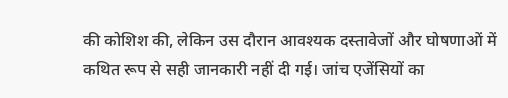की कोशिश की, लेकिन उस दौरान आवश्यक दस्तावेजों और घोषणाओं में कथित रूप से सही जानकारी नहीं दी गई। जांच एजेंसियों का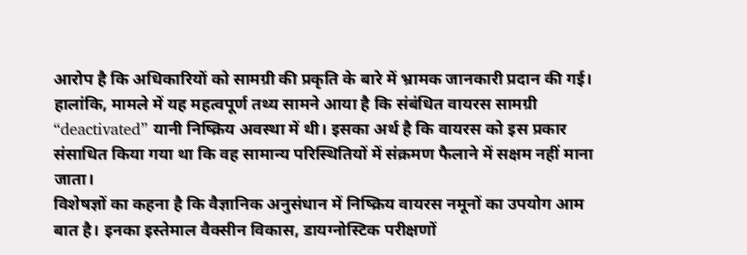आरोप है कि अधिकारियों को सामग्री की प्रकृति के बारे में भ्रामक जानकारी प्रदान की गई।
हालांकि, मामले में यह महत्वपूर्ण तथ्य सामने आया है कि संबंधित वायरस सामग्री “deactivated” यानी निष्क्रिय अवस्था में थी। इसका अर्थ है कि वायरस को इस प्रकार संसाधित किया गया था कि वह सामान्य परिस्थितियों में संक्रमण फैलाने में सक्षम नहीं माना जाता।
विशेषज्ञों का कहना है कि वैज्ञानिक अनुसंधान में निष्क्रिय वायरस नमूनों का उपयोग आम बात है। इनका इस्तेमाल वैक्सीन विकास, डायग्नोस्टिक परीक्षणों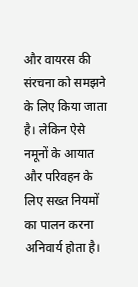और वायरस की संरचना को समझने के लिए किया जाता है। लेकिन ऐसे नमूनों के आयात और परिवहन के लिए सख्त नियमों का पालन करना अनिवार्य होता है।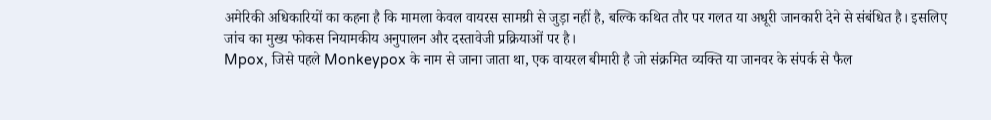अमेरिकी अधिकारियों का कहना है कि मामला केवल वायरस सामग्री से जुड़ा नहीं है, बल्कि कथित तौर पर गलत या अधूरी जानकारी देने से संबंधित है। इसलिए जांच का मुख्य फोकस नियामकीय अनुपालन और दस्तावेजी प्रक्रियाओं पर है।
Mpox, जिसे पहले Monkeypox के नाम से जाना जाता था, एक वायरल बीमारी है जो संक्रमित व्यक्ति या जानवर के संपर्क से फैल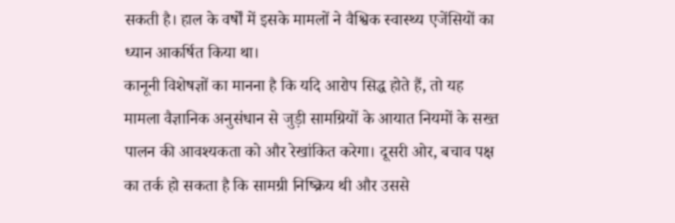सकती है। हाल के वर्षों में इसके मामलों ने वैश्विक स्वास्थ्य एजेंसियों का ध्यान आकर्षित किया था।
कानूनी विशेषज्ञों का मानना है कि यदि आरोप सिद्ध होते हैं, तो यह मामला वैज्ञानिक अनुसंधान से जुड़ी सामग्रियों के आयात नियमों के सख्त पालन की आवश्यकता को और रेखांकित करेगा। दूसरी ओर, बचाव पक्ष का तर्क हो सकता है कि सामग्री निष्क्रिय थी और उससे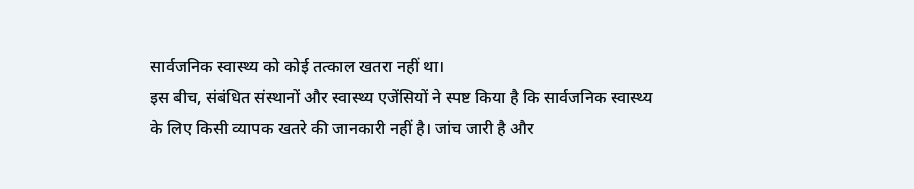सार्वजनिक स्वास्थ्य को कोई तत्काल खतरा नहीं था।
इस बीच, संबंधित संस्थानों और स्वास्थ्य एजेंसियों ने स्पष्ट किया है कि सार्वजनिक स्वास्थ्य के लिए किसी व्यापक खतरे की जानकारी नहीं है। जांच जारी है और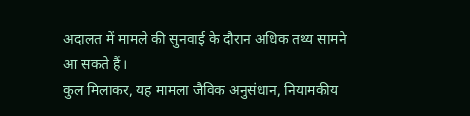अदालत में मामले की सुनवाई के दौरान अधिक तथ्य सामने आ सकते हैं।
कुल मिलाकर, यह मामला जैविक अनुसंधान, नियामकीय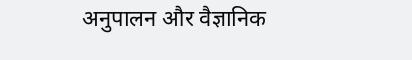अनुपालन और वैज्ञानिक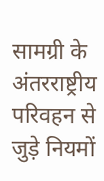सामग्री के अंतरराष्ट्रीय परिवहन से जुड़े नियमों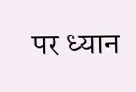पर ध्यान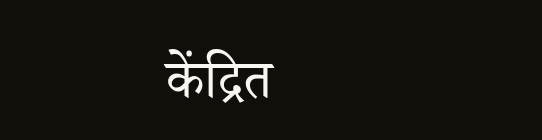केंद्रित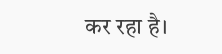कर रहा है।